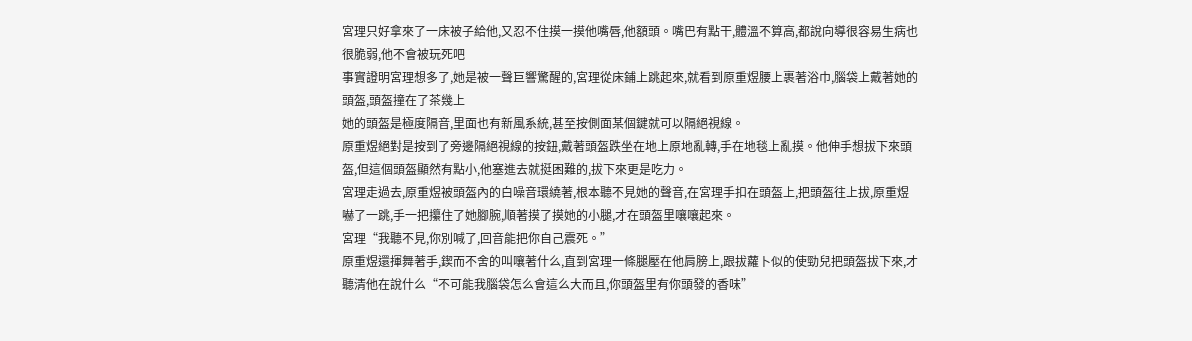宮理只好拿來了一床被子給他,又忍不住摸一摸他嘴唇,他額頭。嘴巴有點干,體溫不算高,都說向導很容易生病也很脆弱,他不會被玩死吧
事實證明宮理想多了,她是被一聲巨響驚醒的,宮理從床鋪上跳起來,就看到原重煜腰上裹著浴巾,腦袋上戴著她的頭盔,頭盔撞在了茶幾上
她的頭盔是極度隔音,里面也有新風系統,甚至按側面某個鍵就可以隔絕視線。
原重煜絕對是按到了旁邊隔絕視線的按鈕,戴著頭盔跌坐在地上原地亂轉,手在地毯上亂摸。他伸手想拔下來頭盔,但這個頭盔顯然有點小,他塞進去就挺困難的,拔下來更是吃力。
宮理走過去,原重煜被頭盔內的白噪音環繞著,根本聽不見她的聲音,在宮理手扣在頭盔上,把頭盔往上拔,原重煜嚇了一跳,手一把攥住了她腳腕,順著摸了摸她的小腿,才在頭盔里嚷嚷起來。
宮理“我聽不見,你別喊了,回音能把你自己震死。”
原重煜還揮舞著手,鍥而不舍的叫嚷著什么,直到宮理一條腿壓在他肩膀上,跟拔蘿卜似的使勁兒把頭盔拔下來,才聽清他在說什么“不可能我腦袋怎么會這么大而且,你頭盔里有你頭發的香味”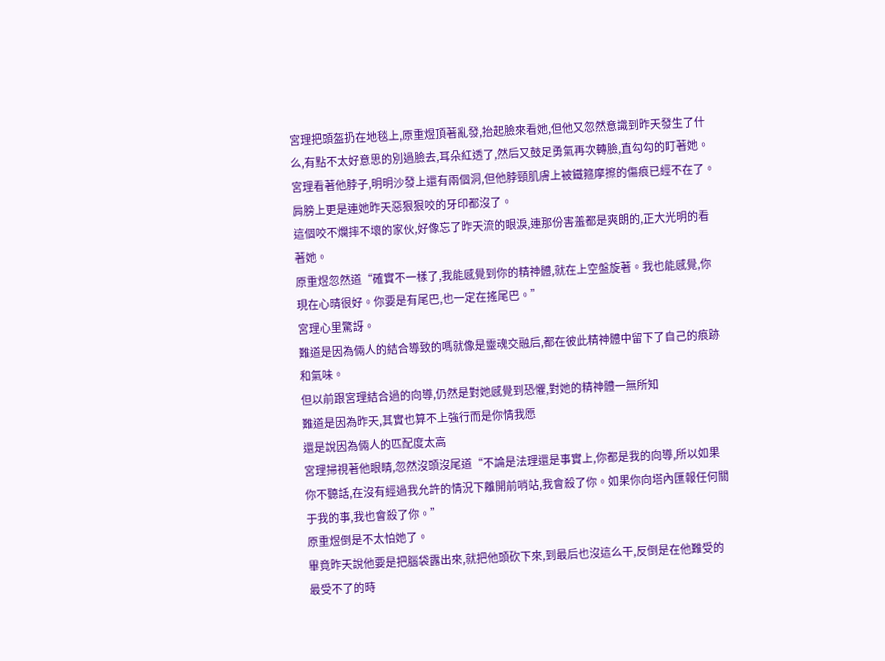宮理把頭盔扔在地毯上,原重煜頂著亂發,抬起臉來看她,但他又忽然意識到昨天發生了什么,有點不太好意思的別過臉去,耳朵紅透了,然后又鼓足勇氣再次轉臉,直勾勾的盯著她。
宮理看著他脖子,明明沙發上還有兩個洞,但他脖頸肌膚上被鐵箍摩擦的傷痕已經不在了。肩膀上更是連她昨天惡狠狠咬的牙印都沒了。
這個咬不爛摔不壞的家伙,好像忘了昨天流的眼淚,連那份害羞都是爽朗的,正大光明的看著她。
原重煜忽然道“確實不一樣了,我能感覺到你的精神體,就在上空盤旋著。我也能感覺,你現在心晴很好。你要是有尾巴,也一定在搖尾巴。”
宮理心里驚訝。
難道是因為倆人的結合導致的嗎就像是靈魂交融后,都在彼此精神體中留下了自己的痕跡和氣味。
但以前跟宮理結合過的向導,仍然是對她感覺到恐懼,對她的精神體一無所知
難道是因為昨天,其實也算不上強行而是你情我愿
還是說因為倆人的匹配度太高
宮理掃視著他眼睛,忽然沒頭沒尾道“不論是法理還是事實上,你都是我的向導,所以如果你不聽話,在沒有經過我允許的情況下離開前哨站,我會殺了你。如果你向塔內匯報任何關于我的事,我也會殺了你。”
原重煜倒是不太怕她了。
畢竟昨天說他要是把腦袋露出來,就把他頭砍下來,到最后也沒這么干,反倒是在他難受的最受不了的時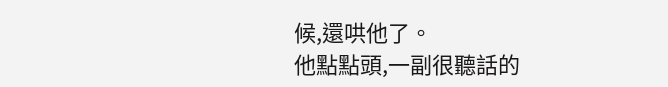候,還哄他了。
他點點頭,一副很聽話的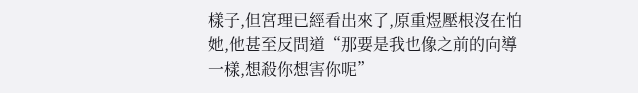樣子,但宮理已經看出來了,原重煜壓根沒在怕她,他甚至反問道“那要是我也像之前的向導一樣,想殺你想害你呢”